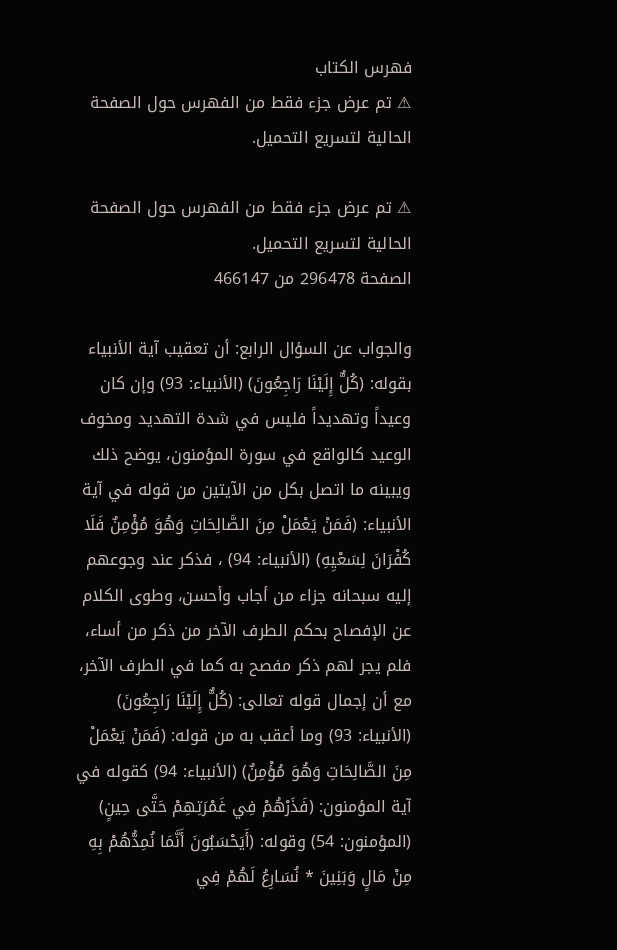فهرس الكتاب
⚠ تم عرض جزء فقط من الفهرس حول الصفحة الحالية لتسريع التحميل.

⚠ تم عرض جزء فقط من الفهرس حول الصفحة الحالية لتسريع التحميل.
الصفحة 296478 من 466147

والجواب عن السؤال الرابع: أن تعقيب آية الأنبياء بقوله: (كُلٌّ إِلَيْنَا رَاجِعُونَ) (الأنبياء: 93) وإن كان وعيداً وتهديداً فليس في شدة التهديد ومخوف الوعيد كالواقع في سورة المؤمنون، يوضح ذلك ويبينه ما اتصل بكل من الآيتين من قوله في آية الأنبياء: (فَمَنْ يَعْمَلْ مِنَ الصَّالِحَاتِ وَهُوَ مُؤْمِنٌ فَلَا كُفْرَانَ لِسَعْيِهِ) (الأنبياء: 94) ، فذكر عند وجوعهم إليه سبحانه جزاء من أجاب وأحسن، وطوى الكلام عن الإفصاح بحكم الطرف الآخر من ذكر من أساء، فلم يجر لهم ذكر مفصح به كما في الطرف الآخر، مع أن إجمال قوله تعالى: (كُلٌّ إِلَيْنَا رَاجِعُونَ) (الأنبياء: 93) وما أعقب به من قوله: (فَمَنْ يَعْمَلْ مِنَ الصَّالِحَاتِ وَهُوَ مُؤْمِنٌ) (الأنبياء: 94) كقوله في آية المؤمنون: (فَذَرْهُمْ فِي غَمْرَتِهِمْ حَتَّى حِينٍ) (المؤمنون: 54) وقوله: (أَيَحْسَبُونَ أَنَّمَا نُمِدُّهُمْ بِهِ مِنْ مَالٍ وَبَنِينَ * نُسَارِعُ لَهُمْ فِي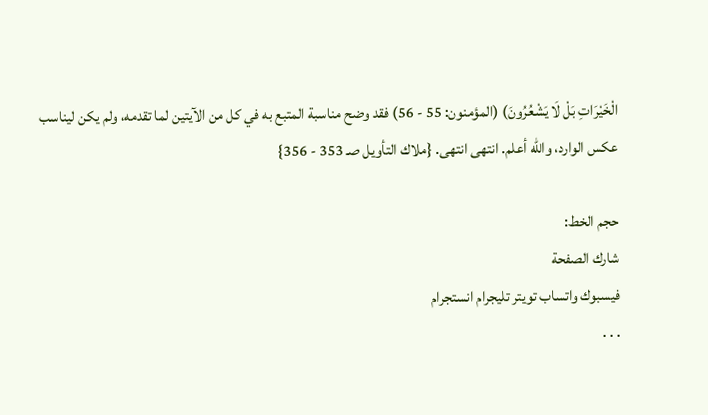الْخَيْرَاتِ بَلْ لَا يَشْعُرُونَ) (المؤمنون: 55 - 56) فقد وضح مناسبة المتبع به في كل من الآيتين لما تقدمه، ولم يكن ليناسب عكس الوارد، والله أعلم. انتهى انتهى. {ملاك التأويل صـ 353 - 356}

حجم الخط:
شارك الصفحة
فيسبوك واتساب تويتر تليجرام انستجرام
. . .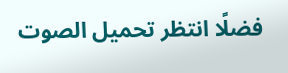فضلًا انتظر تحميل الصوت